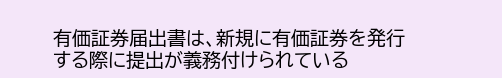有価証券届出書は、新規に有価証券を発行する際に提出が義務付けられている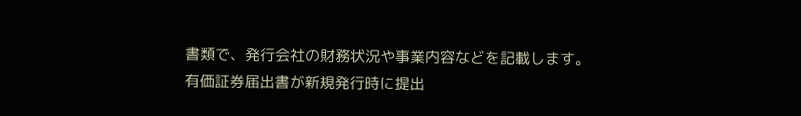書類で、発行会社の財務状況や事業内容などを記載します。
有価証券届出書が新規発行時に提出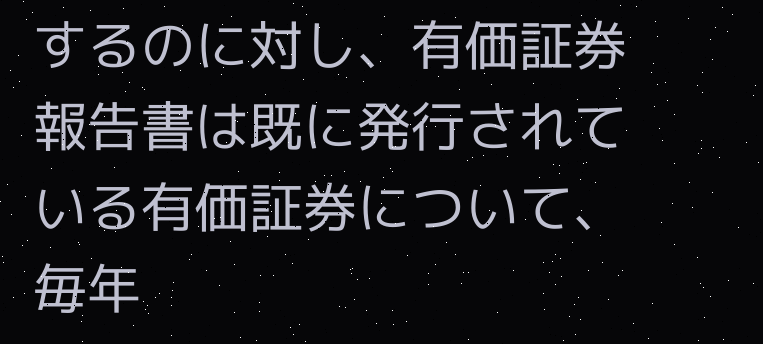するのに対し、有価証券報告書は既に発行されている有価証券について、毎年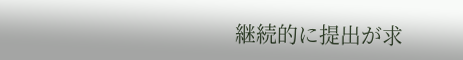継続的に提出が求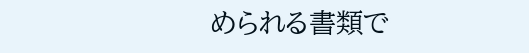められる書類で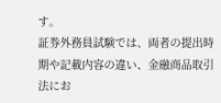す。
証券外務員試験では、両者の提出時期や記載内容の違い、金融商品取引法にお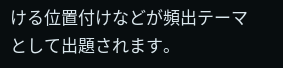ける位置付けなどが頻出テーマとして出題されます。